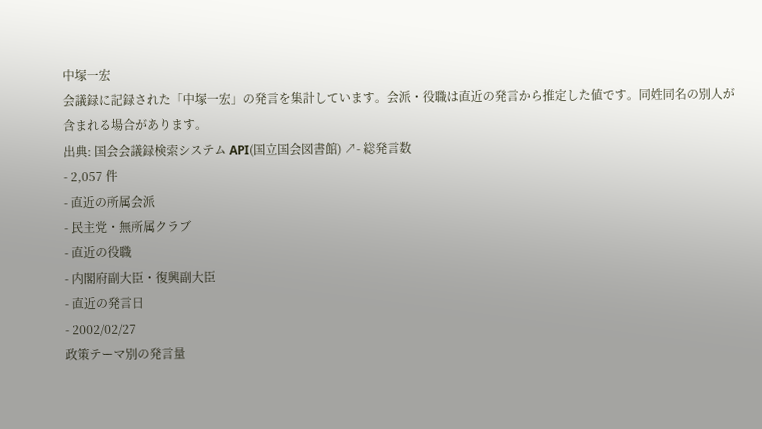中塚一宏
会議録に記録された「中塚一宏」の発言を集計しています。会派・役職は直近の発言から推定した値です。同姓同名の別人が含まれる場合があります。
出典: 国会会議録検索システム API(国立国会図書館) ↗- 総発言数
- 2,057 件
- 直近の所属会派
- 民主党・無所属クラブ
- 直近の役職
- 内閣府副大臣・復興副大臣
- 直近の発言日
- 2002/02/27
政策テーマ別の発言量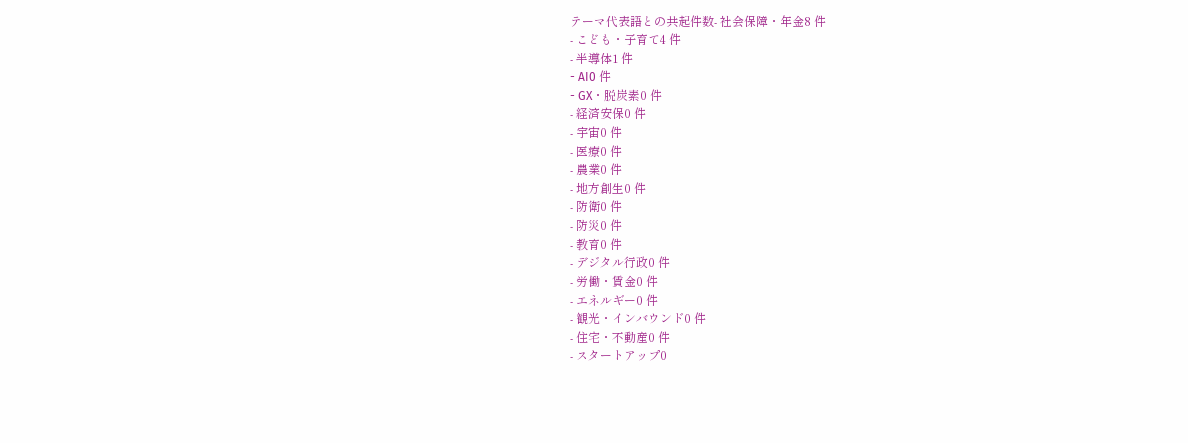テーマ代表語との共起件数- 社会保障・年金8 件
- こども・子育て4 件
- 半導体1 件
- AI0 件
- GX・脱炭素0 件
- 経済安保0 件
- 宇宙0 件
- 医療0 件
- 農業0 件
- 地方創生0 件
- 防衛0 件
- 防災0 件
- 教育0 件
- デジタル行政0 件
- 労働・賃金0 件
- エネルギー0 件
- 観光・インバウンド0 件
- 住宅・不動産0 件
- スタートアップ0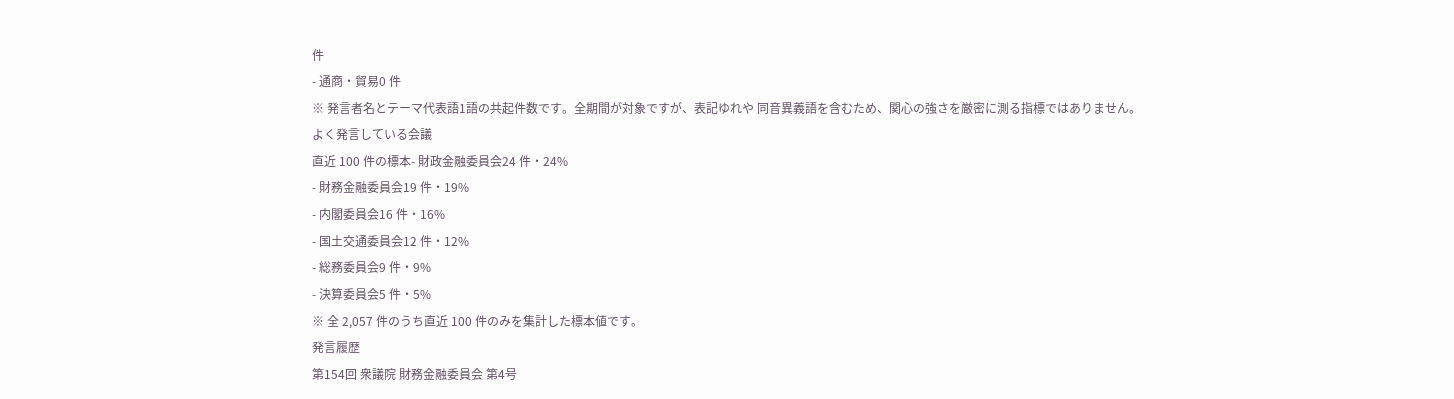件
- 通商・貿易0 件
※ 発言者名とテーマ代表語1語の共起件数です。全期間が対象ですが、表記ゆれや 同音異義語を含むため、関心の強さを厳密に測る指標ではありません。
よく発言している会議
直近 100 件の標本- 財政金融委員会24 件・24%
- 財務金融委員会19 件・19%
- 内閣委員会16 件・16%
- 国土交通委員会12 件・12%
- 総務委員会9 件・9%
- 決算委員会5 件・5%
※ 全 2,057 件のうち直近 100 件のみを集計した標本値です。
発言履歴
第154回 衆議院 財務金融委員会 第4号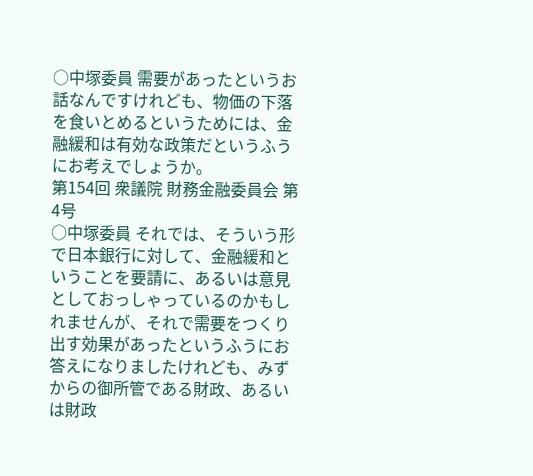○中塚委員 需要があったというお話なんですけれども、物価の下落を食いとめるというためには、金融緩和は有効な政策だというふうにお考えでしょうか。
第154回 衆議院 財務金融委員会 第4号
○中塚委員 それでは、そういう形で日本銀行に対して、金融緩和ということを要請に、あるいは意見としておっしゃっているのかもしれませんが、それで需要をつくり出す効果があったというふうにお答えになりましたけれども、みずからの御所管である財政、あるいは財政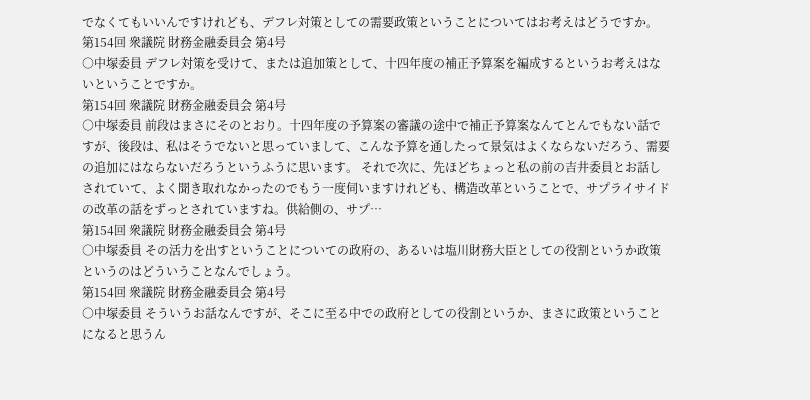でなくてもいいんですけれども、デフレ対策としての需要政策ということについてはお考えはどうですか。
第154回 衆議院 財務金融委員会 第4号
○中塚委員 デフレ対策を受けて、または追加策として、十四年度の補正予算案を編成するというお考えはないということですか。
第154回 衆議院 財務金融委員会 第4号
○中塚委員 前段はまさにそのとおり。十四年度の予算案の審議の途中で補正予算案なんてとんでもない話ですが、後段は、私はそうでないと思っていまして、こんな予算を通したって景気はよくならないだろう、需要の追加にはならないだろうというふうに思います。 それで次に、先ほどちょっと私の前の吉井委員とお話しされていて、よく聞き取れなかったのでもう一度伺いますけれども、構造改革ということで、サプライサイドの改革の話をずっとされていますね。供給側の、サプ…
第154回 衆議院 財務金融委員会 第4号
○中塚委員 その活力を出すということについての政府の、あるいは塩川財務大臣としての役割というか政策というのはどういうことなんでしょう。
第154回 衆議院 財務金融委員会 第4号
○中塚委員 そういうお話なんですが、そこに至る中での政府としての役割というか、まさに政策ということになると思うん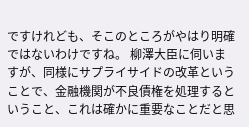ですけれども、そこのところがやはり明確ではないわけですね。 柳澤大臣に伺いますが、同様にサプライサイドの改革ということで、金融機関が不良債権を処理するということ、これは確かに重要なことだと思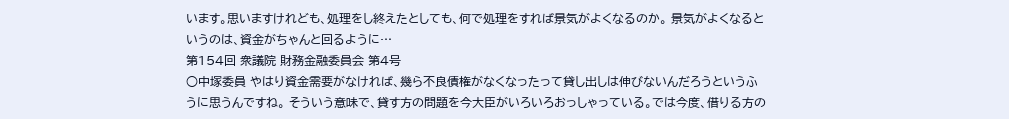います。思いますけれども、処理をし終えたとしても、何で処理をすれば景気がよくなるのか。 景気がよくなるというのは、資金がちゃんと回るように…
第154回 衆議院 財務金融委員会 第4号
○中塚委員 やはり資金需要がなければ、幾ら不良債権がなくなったって貸し出しは伸びないんだろうというふうに思うんですね。 そういう意味で、貸す方の問題を今大臣がいろいろおっしゃっている。では今度、借りる方の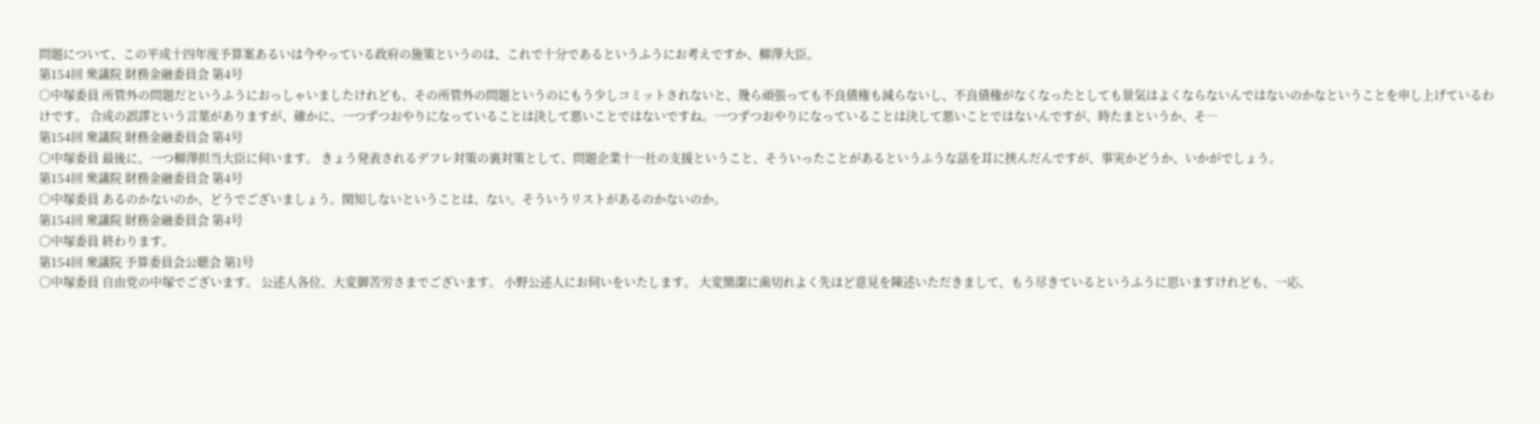問題について、この平成十四年度予算案あるいは今やっている政府の施策というのは、これで十分であるというふうにお考えですか、柳澤大臣。
第154回 衆議院 財務金融委員会 第4号
○中塚委員 所管外の問題だというふうにおっしゃいましたけれども、その所管外の問題というのにもう少しコミットされないと、幾ら頑張っても不良債権も減らないし、不良債権がなくなったとしても景気はよくならないんではないのかなということを申し上げているわけです。 合成の誤謬という言葉がありますが、確かに、一つずつおやりになっていることは決して悪いことではないですね。一つずつおやりになっていることは決して悪いことではないんですが、時たまというか、そ…
第154回 衆議院 財務金融委員会 第4号
○中塚委員 最後に、一つ柳澤担当大臣に伺います。 きょう発表されるデフレ対策の裏対策として、問題企業十一社の支援ということ、そういったことがあるというふうな話を耳に挟んだんですが、事実かどうか、いかがでしょう。
第154回 衆議院 財務金融委員会 第4号
○中塚委員 あるのかないのか、どうでございましょう。関知しないということは、ない。そういうリストがあるのかないのか。
第154回 衆議院 財務金融委員会 第4号
○中塚委員 終わります。
第154回 衆議院 予算委員会公聴会 第1号
○中塚委員 自由党の中塚でございます。 公述人各位、大変御苦労さまでございます。 小野公述人にお伺いをいたします。 大変簡潔に歯切れよく先ほど意見を陳述いただきまして、もう尽きているというふうに思いますけれども、一応、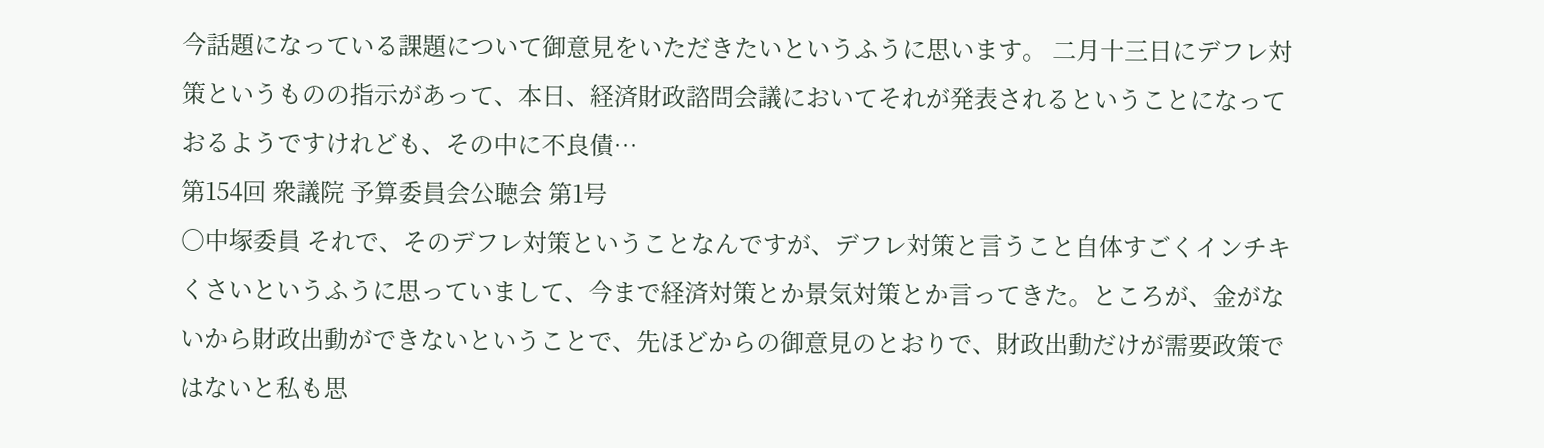今話題になっている課題について御意見をいただきたいというふうに思います。 二月十三日にデフレ対策というものの指示があって、本日、経済財政諮問会議においてそれが発表されるということになっておるようですけれども、その中に不良債…
第154回 衆議院 予算委員会公聴会 第1号
○中塚委員 それで、そのデフレ対策ということなんですが、デフレ対策と言うこと自体すごくインチキくさいというふうに思っていまして、今まで経済対策とか景気対策とか言ってきた。ところが、金がないから財政出動ができないということで、先ほどからの御意見のとおりで、財政出動だけが需要政策ではないと私も思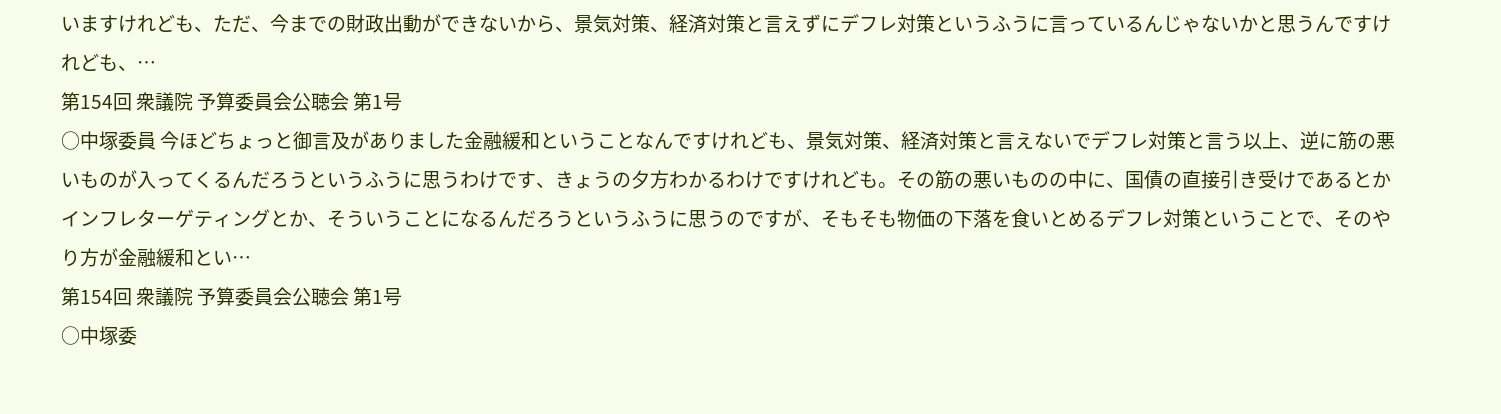いますけれども、ただ、今までの財政出動ができないから、景気対策、経済対策と言えずにデフレ対策というふうに言っているんじゃないかと思うんですけれども、…
第154回 衆議院 予算委員会公聴会 第1号
○中塚委員 今ほどちょっと御言及がありました金融緩和ということなんですけれども、景気対策、経済対策と言えないでデフレ対策と言う以上、逆に筋の悪いものが入ってくるんだろうというふうに思うわけです、きょうの夕方わかるわけですけれども。その筋の悪いものの中に、国債の直接引き受けであるとかインフレターゲティングとか、そういうことになるんだろうというふうに思うのですが、そもそも物価の下落を食いとめるデフレ対策ということで、そのやり方が金融緩和とい…
第154回 衆議院 予算委員会公聴会 第1号
○中塚委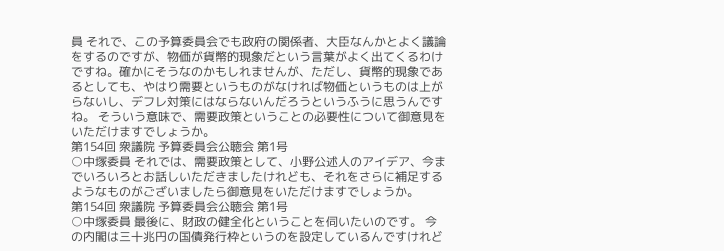員 それで、この予算委員会でも政府の関係者、大臣なんかとよく議論をするのですが、物価が貨幣的現象だという言葉がよく出てくるわけですね。確かにそうなのかもしれませんが、ただし、貨幣的現象であるとしても、やはり需要というものがなければ物価というものは上がらないし、デフレ対策にはならないんだろうというふうに思うんですね。 そういう意味で、需要政策ということの必要性について御意見をいただけますでしょうか。
第154回 衆議院 予算委員会公聴会 第1号
○中塚委員 それでは、需要政策として、小野公述人のアイデア、今までいろいろとお話しいただきましたけれども、それをさらに補足するようなものがございましたら御意見をいただけますでしょうか。
第154回 衆議院 予算委員会公聴会 第1号
○中塚委員 最後に、財政の健全化ということを伺いたいのです。 今の内閣は三十兆円の国債発行枠というのを設定しているんですけれど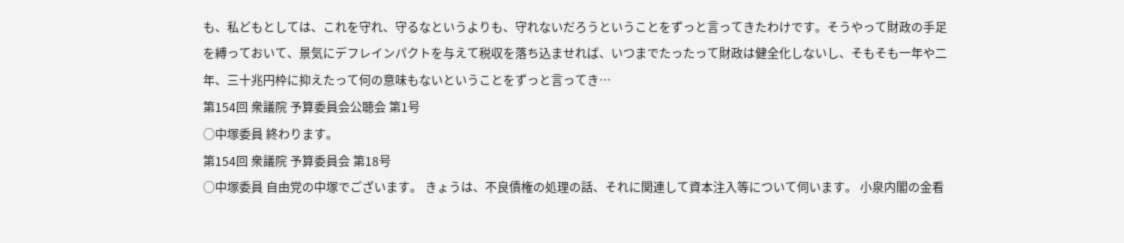も、私どもとしては、これを守れ、守るなというよりも、守れないだろうということをずっと言ってきたわけです。そうやって財政の手足を縛っておいて、景気にデフレインパクトを与えて税収を落ち込ませれば、いつまでたったって財政は健全化しないし、そもそも一年や二年、三十兆円枠に抑えたって何の意味もないということをずっと言ってき…
第154回 衆議院 予算委員会公聴会 第1号
○中塚委員 終わります。
第154回 衆議院 予算委員会 第18号
○中塚委員 自由党の中塚でございます。 きょうは、不良債権の処理の話、それに関連して資本注入等について伺います。 小泉内閣の金看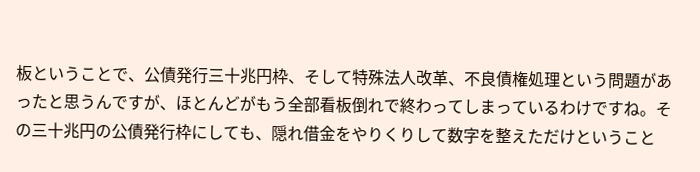板ということで、公債発行三十兆円枠、そして特殊法人改革、不良債権処理という問題があったと思うんですが、ほとんどがもう全部看板倒れで終わってしまっているわけですね。その三十兆円の公債発行枠にしても、隠れ借金をやりくりして数字を整えただけということ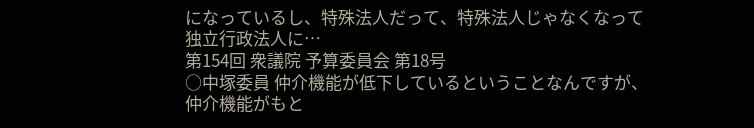になっているし、特殊法人だって、特殊法人じゃなくなって独立行政法人に…
第154回 衆議院 予算委員会 第18号
○中塚委員 仲介機能が低下しているということなんですが、仲介機能がもと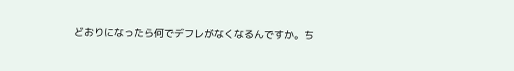どおりになったら何でデフレがなくなるんですか。ち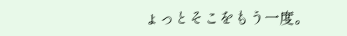ょっとそこをもう一度。